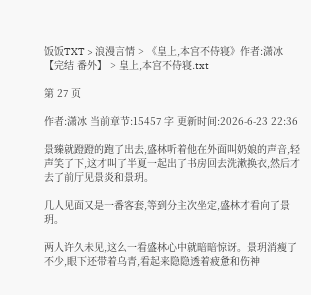饭饭TXT > 浪漫言情 > 《皇上,本宫不侍寝》作者:潇冰【完结 番外】 > 皇上,本宫不侍寝.txt

第 27 页

作者:潇冰 当前章节:15457 字 更新时间:2026-6-23 22:36

景臻就蹬蹬的跑了出去,盛林听着他在外面叫奶娘的声音,轻声笑了下,这才叫了半夏一起出了书房回去洗漱换衣,然后才去了前厅见景炎和景玥。

几人见面又是一番客套,等到分主次坐定,盛林才看向了景玥。

两人许久未见,这么一看盛林心中就暗暗惊讶。景玥消瘦了不少,眼下还带着乌青,看起来隐隐透着疲惫和伤神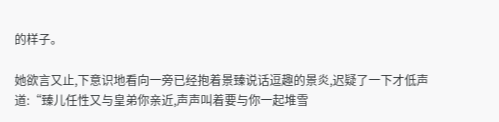的样子。

她欲言又止,下意识地看向一旁已经抱着景臻说话逗趣的景炎,迟疑了一下才低声道:“臻儿任性又与皇弟你亲近,声声叫着要与你一起堆雪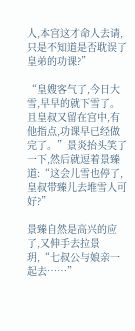人,本宫这才命人去请,只是不知道是否耽误了皇弟的功课?”

“皇嫂客气了,今日大雪,早早的就下雪了。且皇叔又留在宫中,有他指点,功课早已经做完了。”景炎抬头笑了一下,然后就逗着景臻道:“这会儿雪也停了,皇叔带臻儿去堆雪人可好?”

景臻自然是高兴的应了,又伸手去拉景玥,“七叔公与娘亲一起去……”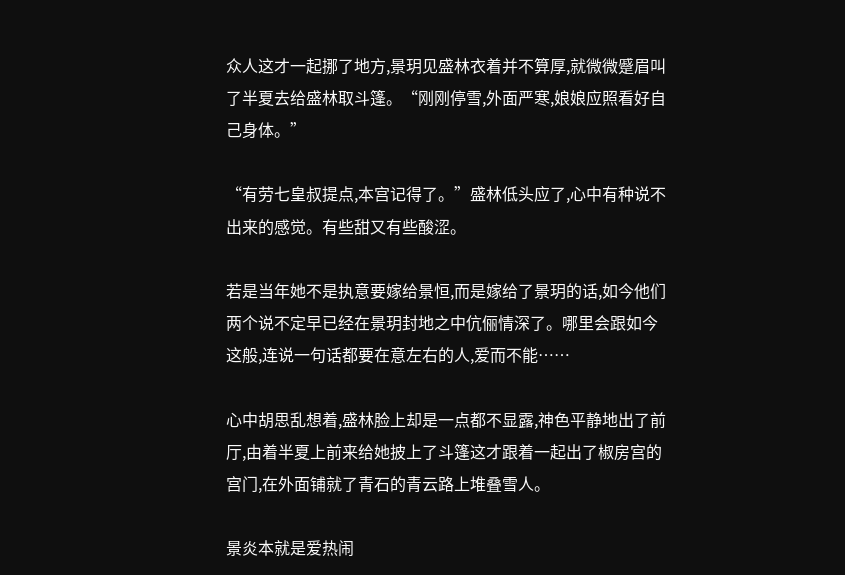众人这才一起挪了地方,景玥见盛林衣着并不算厚,就微微蹙眉叫了半夏去给盛林取斗篷。“刚刚停雪,外面严寒,娘娘应照看好自己身体。”

“有劳七皇叔提点,本宫记得了。”盛林低头应了,心中有种说不出来的感觉。有些甜又有些酸涩。

若是当年她不是执意要嫁给景恒,而是嫁给了景玥的话,如今他们两个说不定早已经在景玥封地之中伉俪情深了。哪里会跟如今这般,连说一句话都要在意左右的人,爱而不能……

心中胡思乱想着,盛林脸上却是一点都不显露,神色平静地出了前厅,由着半夏上前来给她披上了斗篷这才跟着一起出了椒房宫的宫门,在外面铺就了青石的青云路上堆叠雪人。

景炎本就是爱热闹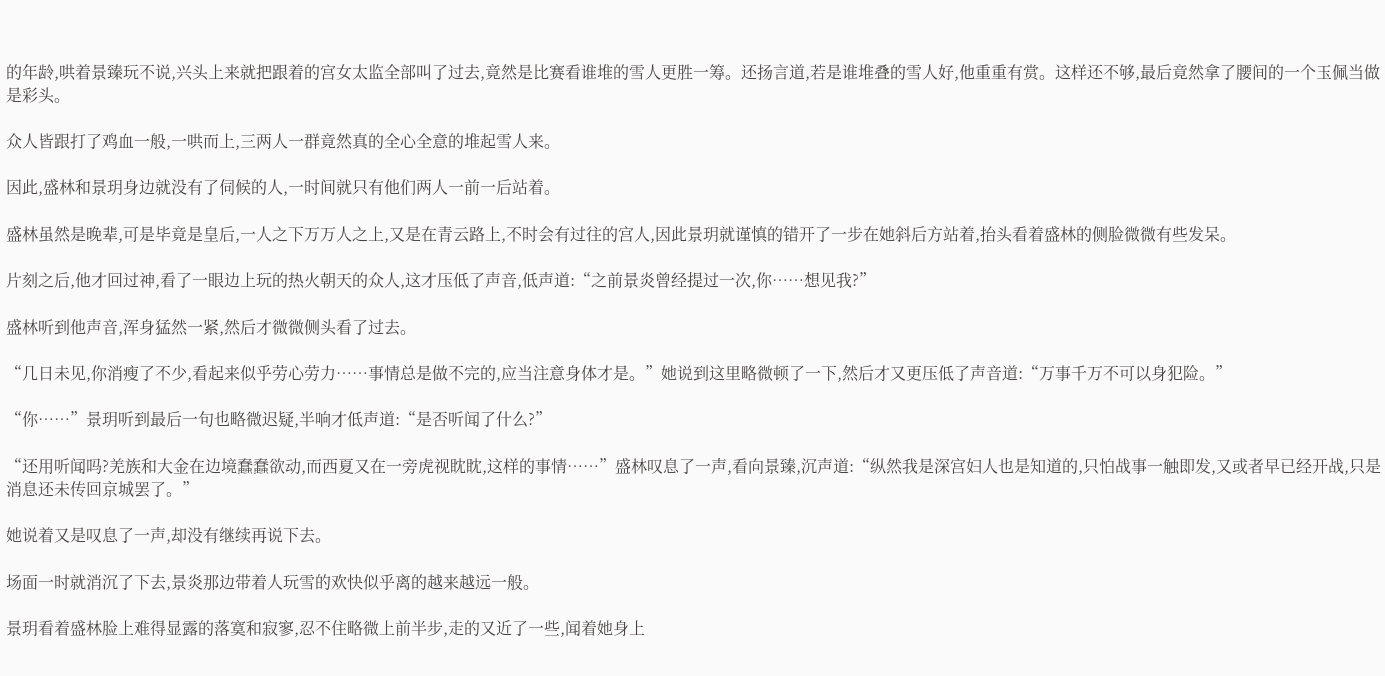的年龄,哄着景臻玩不说,兴头上来就把跟着的宫女太监全部叫了过去,竟然是比赛看谁堆的雪人更胜一筹。还扬言道,若是谁堆叠的雪人好,他重重有赏。这样还不够,最后竟然拿了腰间的一个玉佩当做是彩头。

众人皆跟打了鸡血一般,一哄而上,三两人一群竟然真的全心全意的堆起雪人来。

因此,盛林和景玥身边就没有了伺候的人,一时间就只有他们两人一前一后站着。

盛林虽然是晚辈,可是毕竟是皇后,一人之下万万人之上,又是在青云路上,不时会有过往的宫人,因此景玥就谨慎的错开了一步在她斜后方站着,抬头看着盛林的侧脸微微有些发呆。

片刻之后,他才回过神,看了一眼边上玩的热火朝天的众人,这才压低了声音,低声道:“之前景炎曾经提过一次,你……想见我?”

盛林听到他声音,浑身猛然一紧,然后才微微侧头看了过去。

“几日未见,你消瘦了不少,看起来似乎劳心劳力……事情总是做不完的,应当注意身体才是。”她说到这里略微顿了一下,然后才又更压低了声音道:“万事千万不可以身犯险。”

“你……”景玥听到最后一句也略微迟疑,半响才低声道:“是否听闻了什么?”

“还用听闻吗?羌族和大金在边境蠢蠢欲动,而西夏又在一旁虎视眈眈,这样的事情……”盛林叹息了一声,看向景臻,沉声道:“纵然我是深宫妇人也是知道的,只怕战事一触即发,又或者早已经开战,只是消息还未传回京城罢了。”

她说着又是叹息了一声,却没有继续再说下去。

场面一时就消沉了下去,景炎那边带着人玩雪的欢快似乎离的越来越远一般。

景玥看着盛林脸上难得显露的落寞和寂寥,忍不住略微上前半步,走的又近了一些,闻着她身上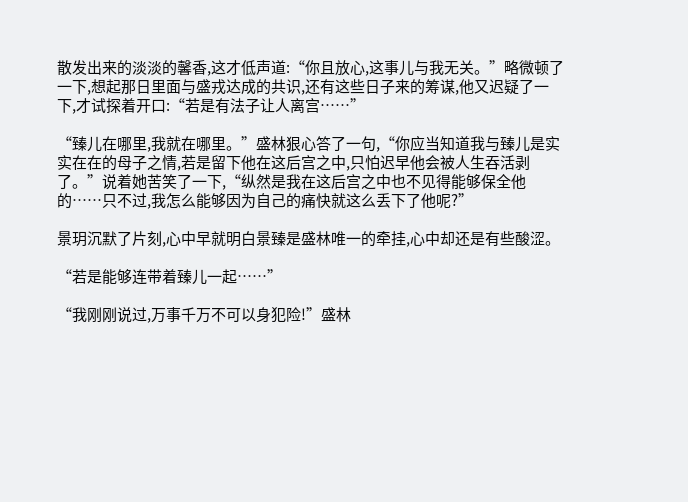散发出来的淡淡的馨香,这才低声道:“你且放心,这事儿与我无关。”略微顿了一下,想起那日里面与盛戎达成的共识,还有这些日子来的筹谋,他又迟疑了一下,才试探着开口:“若是有法子让人离宫……”

“臻儿在哪里,我就在哪里。”盛林狠心答了一句,“你应当知道我与臻儿是实实在在的母子之情,若是留下他在这后宫之中,只怕迟早他会被人生吞活剥了。”说着她苦笑了一下,“纵然是我在这后宫之中也不见得能够保全他的……只不过,我怎么能够因为自己的痛快就这么丢下了他呢?”

景玥沉默了片刻,心中早就明白景臻是盛林唯一的牵挂,心中却还是有些酸涩。

“若是能够连带着臻儿一起……”

“我刚刚说过,万事千万不可以身犯险!”盛林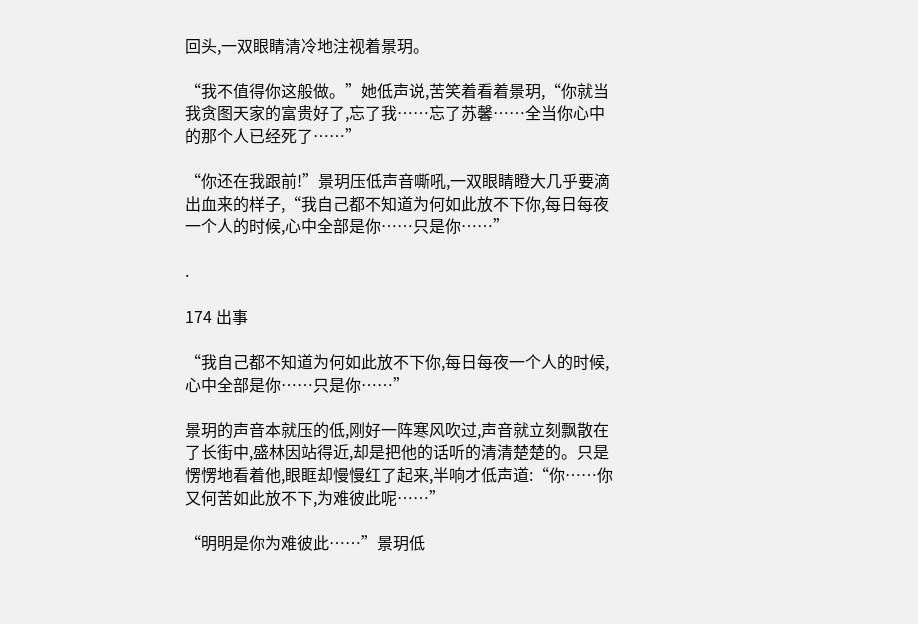回头,一双眼睛清冷地注视着景玥。

“我不值得你这般做。”她低声说,苦笑着看着景玥,“你就当我贪图天家的富贵好了,忘了我……忘了苏馨……全当你心中的那个人已经死了……”

“你还在我跟前!”景玥压低声音嘶吼,一双眼睛瞪大几乎要滴出血来的样子,“我自己都不知道为何如此放不下你,每日每夜一个人的时候,心中全部是你……只是你……”

.

174 出事

“我自己都不知道为何如此放不下你,每日每夜一个人的时候,心中全部是你……只是你……”

景玥的声音本就压的低,刚好一阵寒风吹过,声音就立刻飘散在了长街中,盛林因站得近,却是把他的话听的清清楚楚的。只是愣愣地看着他,眼眶却慢慢红了起来,半响才低声道:“你……你又何苦如此放不下,为难彼此呢……”

“明明是你为难彼此……”景玥低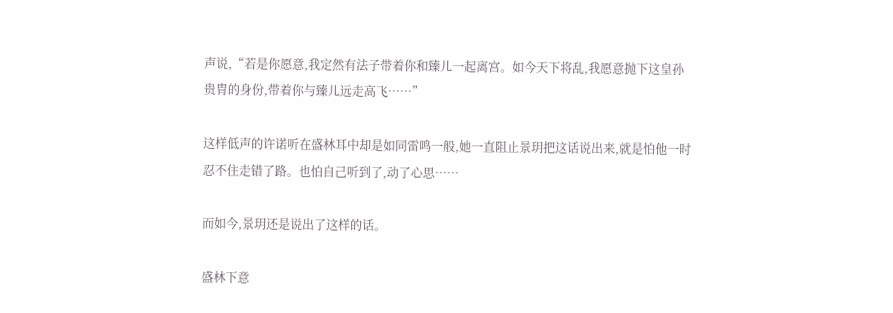声说,“若是你愿意,我定然有法子带着你和臻儿一起离宫。如今天下将乱,我愿意抛下这皇孙贵胄的身份,带着你与臻儿远走高飞……”

这样低声的许诺听在盛林耳中却是如同雷鸣一般,她一直阻止景玥把这话说出来,就是怕他一时忍不住走错了路。也怕自己听到了,动了心思……

而如今,景玥还是说出了这样的话。

盛林下意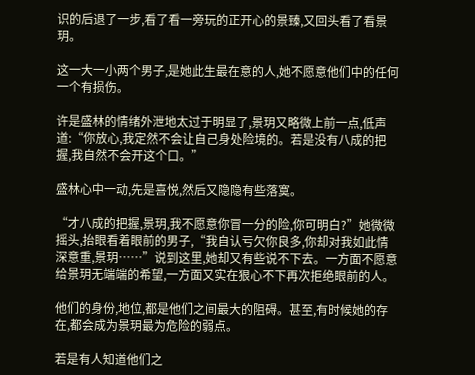识的后退了一步,看了看一旁玩的正开心的景臻,又回头看了看景玥。

这一大一小两个男子,是她此生最在意的人,她不愿意他们中的任何一个有损伤。

许是盛林的情绪外泄地太过于明显了,景玥又略微上前一点,低声道:“你放心,我定然不会让自己身处险境的。若是没有八成的把握,我自然不会开这个口。”

盛林心中一动,先是喜悦,然后又隐隐有些落寞。

“才八成的把握,景玥,我不愿意你冒一分的险,你可明白?”她微微摇头,抬眼看着眼前的男子,“我自认亏欠你良多,你却对我如此情深意重,景玥……”说到这里,她却又有些说不下去。一方面不愿意给景玥无端端的希望,一方面又实在狠心不下再次拒绝眼前的人。

他们的身份,地位,都是他们之间最大的阻碍。甚至,有时候她的存在,都会成为景玥最为危险的弱点。

若是有人知道他们之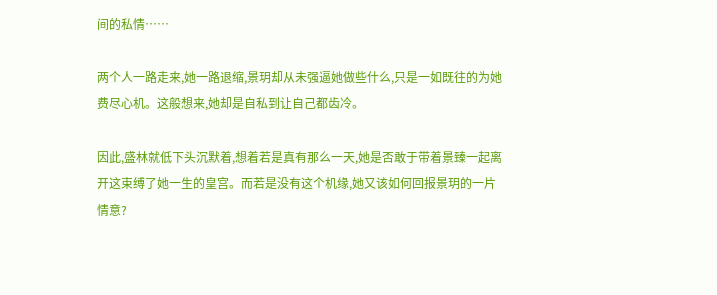间的私情……

两个人一路走来,她一路退缩,景玥却从未强逼她做些什么,只是一如既往的为她费尽心机。这般想来,她却是自私到让自己都齿冷。

因此,盛林就低下头沉默着,想着若是真有那么一天,她是否敢于带着景臻一起离开这束缚了她一生的皇宫。而若是没有这个机缘,她又该如何回报景玥的一片情意?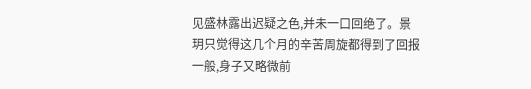见盛林露出迟疑之色,并未一口回绝了。景玥只觉得这几个月的辛苦周旋都得到了回报一般,身子又略微前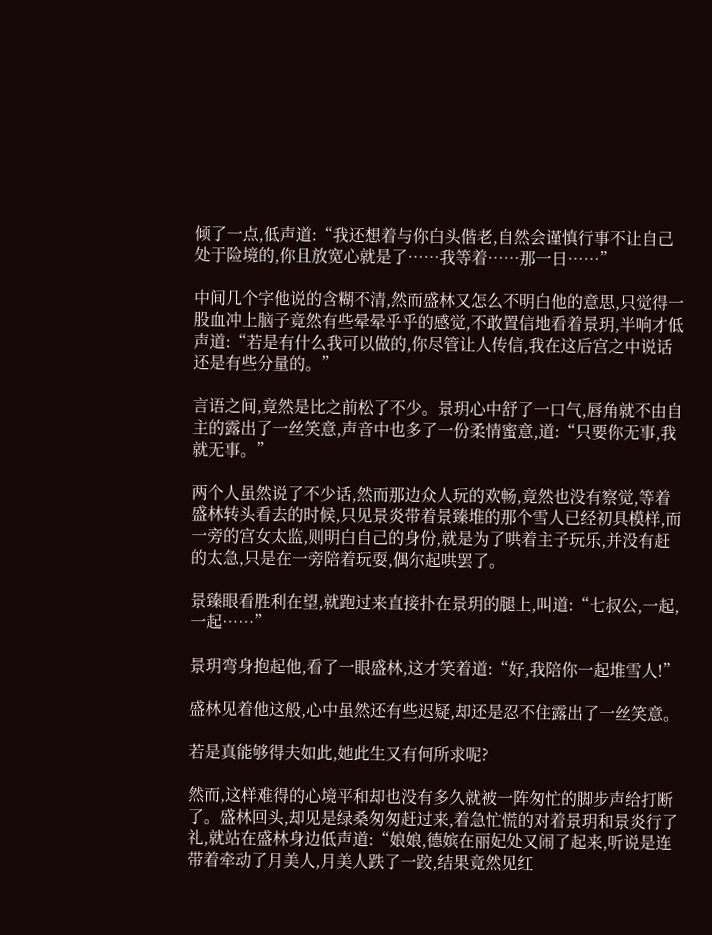倾了一点,低声道:“我还想着与你白头偕老,自然会谨慎行事不让自己处于险境的,你且放宽心就是了……我等着……那一日……”

中间几个字他说的含糊不清,然而盛林又怎么不明白他的意思,只觉得一股血冲上脑子竟然有些晕晕乎乎的感觉,不敢置信地看着景玥,半响才低声道:“若是有什么我可以做的,你尽管让人传信,我在这后宫之中说话还是有些分量的。”

言语之间,竟然是比之前松了不少。景玥心中舒了一口气,唇角就不由自主的露出了一丝笑意,声音中也多了一份柔情蜜意,道:“只要你无事,我就无事。”

两个人虽然说了不少话,然而那边众人玩的欢畅,竟然也没有察觉,等着盛林转头看去的时候,只见景炎带着景臻堆的那个雪人已经初具模样,而一旁的宫女太监,则明白自己的身份,就是为了哄着主子玩乐,并没有赶的太急,只是在一旁陪着玩耍,偶尔起哄罢了。

景臻眼看胜利在望,就跑过来直接扑在景玥的腿上,叫道:“七叔公,一起,一起……”

景玥弯身抱起他,看了一眼盛林,这才笑着道:“好,我陪你一起堆雪人!”

盛林见着他这般,心中虽然还有些迟疑,却还是忍不住露出了一丝笑意。

若是真能够得夫如此,她此生又有何所求呢?

然而,这样难得的心境平和却也没有多久就被一阵匆忙的脚步声给打断了。盛林回头,却见是绿桑匆匆赶过来,着急忙慌的对着景玥和景炎行了礼,就站在盛林身边低声道:“娘娘,德嫔在丽妃处又闹了起来,听说是连带着牵动了月美人,月美人跌了一跤,结果竟然见红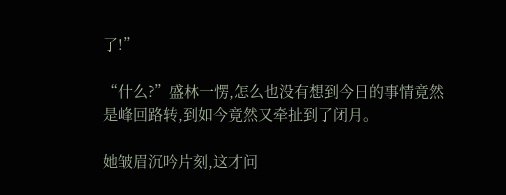了!”

“什么?”盛林一愣,怎么也没有想到今日的事情竟然是峰回路转,到如今竟然又牵扯到了闭月。

她皱眉沉吟片刻,这才问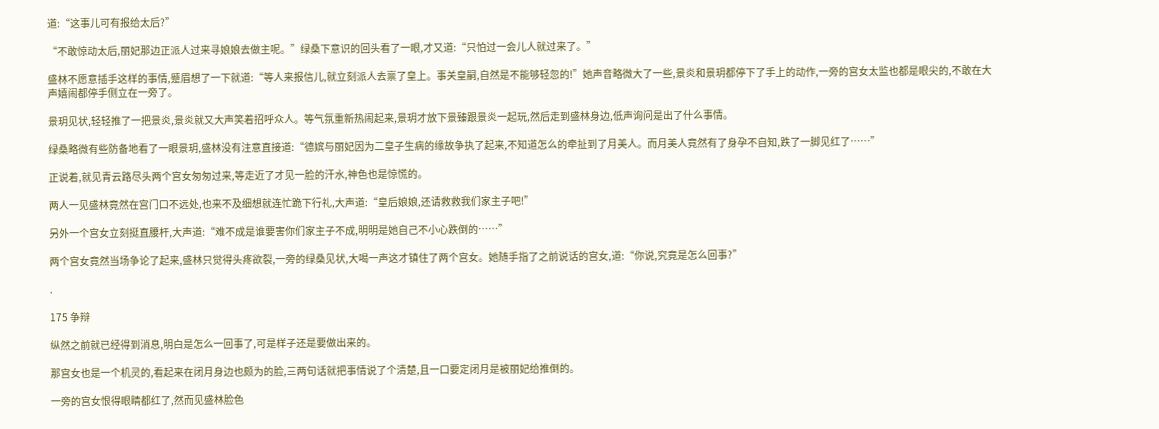道:“这事儿可有报给太后?”

“不敢惊动太后,丽妃那边正派人过来寻娘娘去做主呢。”绿桑下意识的回头看了一眼,才又道:“只怕过一会儿人就过来了。”

盛林不愿意插手这样的事情,蹙眉想了一下就道:“等人来报信儿,就立刻派人去禀了皇上。事关皇嗣,自然是不能够轻忽的!”她声音略微大了一些,景炎和景玥都停下了手上的动作,一旁的宫女太监也都是眼尖的,不敢在大声嬉闹都停手侧立在一旁了。

景玥见状,轻轻推了一把景炎,景炎就又大声笑着招呼众人。等气氛重新热闹起来,景玥才放下景臻跟景炎一起玩,然后走到盛林身边,低声询问是出了什么事情。

绿桑略微有些防备地看了一眼景玥,盛林没有注意直接道:“德嫔与丽妃因为二皇子生病的缘故争执了起来,不知道怎么的牵扯到了月美人。而月美人竟然有了身孕不自知,跌了一脚见红了……”

正说着,就见青云路尽头两个宫女匆匆过来,等走近了才见一脸的汗水,神色也是惊慌的。

两人一见盛林竟然在宫门口不远处,也来不及细想就连忙跪下行礼,大声道:“皇后娘娘,还请救救我们家主子吧!”

另外一个宫女立刻挺直腰杆,大声道:“难不成是谁要害你们家主子不成,明明是她自己不小心跌倒的……”

两个宫女竟然当场争论了起来,盛林只觉得头疼欲裂,一旁的绿桑见状,大喝一声这才镇住了两个宫女。她随手指了之前说话的宫女,道:“你说,究竟是怎么回事?”

.

175 争辩

纵然之前就已经得到消息,明白是怎么一回事了,可是样子还是要做出来的。

那宫女也是一个机灵的,看起来在闭月身边也颇为的脸,三两句话就把事情说了个清楚,且一口要定闭月是被丽妃给推倒的。

一旁的宫女恨得眼睛都红了,然而见盛林脸色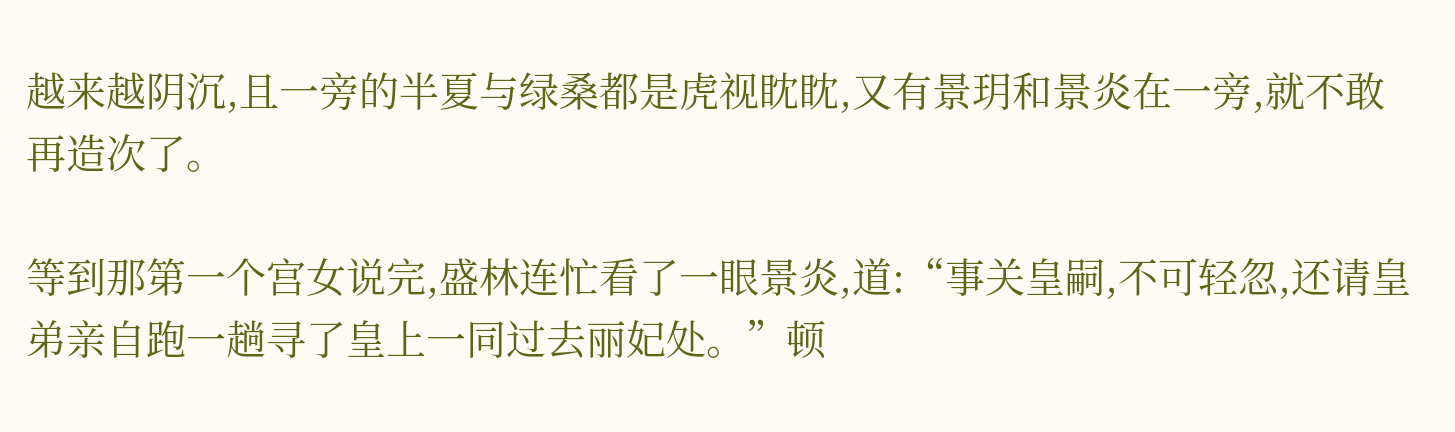越来越阴沉,且一旁的半夏与绿桑都是虎视眈眈,又有景玥和景炎在一旁,就不敢再造次了。

等到那第一个宫女说完,盛林连忙看了一眼景炎,道:“事关皇嗣,不可轻忽,还请皇弟亲自跑一趟寻了皇上一同过去丽妃处。”顿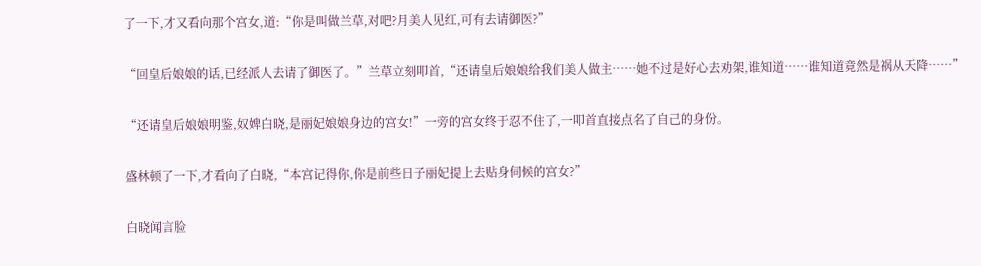了一下,才又看向那个宫女,道:“你是叫做兰草,对吧?月美人见红,可有去请御医?”

“回皇后娘娘的话,已经派人去请了御医了。”兰草立刻叩首,“还请皇后娘娘给我们美人做主……她不过是好心去劝架,谁知道……谁知道竟然是祸从天降……”

“还请皇后娘娘明鉴,奴婢白晓,是丽妃娘娘身边的宫女!”一旁的宫女终于忍不住了,一叩首直接点名了自己的身份。

盛林顿了一下,才看向了白晓,“本宫记得你,你是前些日子丽妃提上去贴身伺候的宫女?”

白晓闻言脸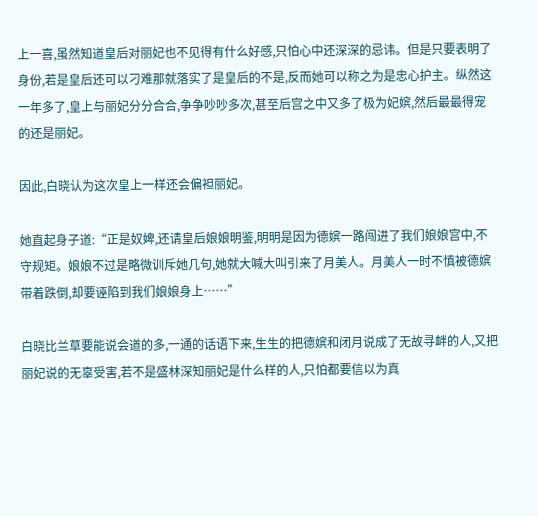上一喜,虽然知道皇后对丽妃也不见得有什么好感,只怕心中还深深的忌讳。但是只要表明了身份,若是皇后还可以刁难那就落实了是皇后的不是,反而她可以称之为是忠心护主。纵然这一年多了,皇上与丽妃分分合合,争争吵吵多次,甚至后宫之中又多了极为妃嫔,然后最最得宠的还是丽妃。

因此,白晓认为这次皇上一样还会偏袒丽妃。

她直起身子道:“正是奴婢,还请皇后娘娘明鉴,明明是因为德嫔一路闯进了我们娘娘宫中,不守规矩。娘娘不过是略微训斥她几句,她就大喊大叫引来了月美人。月美人一时不慎被德嫔带着跌倒,却要诬陷到我们娘娘身上……”

白晓比兰草要能说会道的多,一通的话语下来,生生的把德嫔和闭月说成了无故寻衅的人,又把丽妃说的无辜受害,若不是盛林深知丽妃是什么样的人,只怕都要信以为真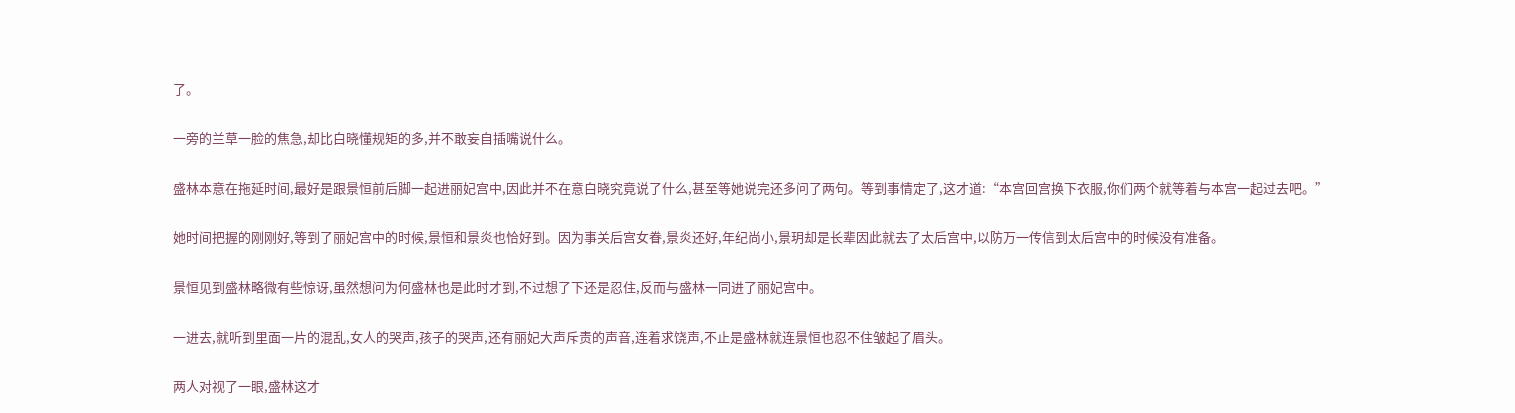了。

一旁的兰草一脸的焦急,却比白晓懂规矩的多,并不敢妄自插嘴说什么。

盛林本意在拖延时间,最好是跟景恒前后脚一起进丽妃宫中,因此并不在意白晓究竟说了什么,甚至等她说完还多问了两句。等到事情定了,这才道:“本宫回宫换下衣服,你们两个就等着与本宫一起过去吧。”

她时间把握的刚刚好,等到了丽妃宫中的时候,景恒和景炎也恰好到。因为事关后宫女眷,景炎还好,年纪尚小,景玥却是长辈因此就去了太后宫中,以防万一传信到太后宫中的时候没有准备。

景恒见到盛林略微有些惊讶,虽然想问为何盛林也是此时才到,不过想了下还是忍住,反而与盛林一同进了丽妃宫中。

一进去,就听到里面一片的混乱,女人的哭声,孩子的哭声,还有丽妃大声斥责的声音,连着求饶声,不止是盛林就连景恒也忍不住皱起了眉头。

两人对视了一眼,盛林这才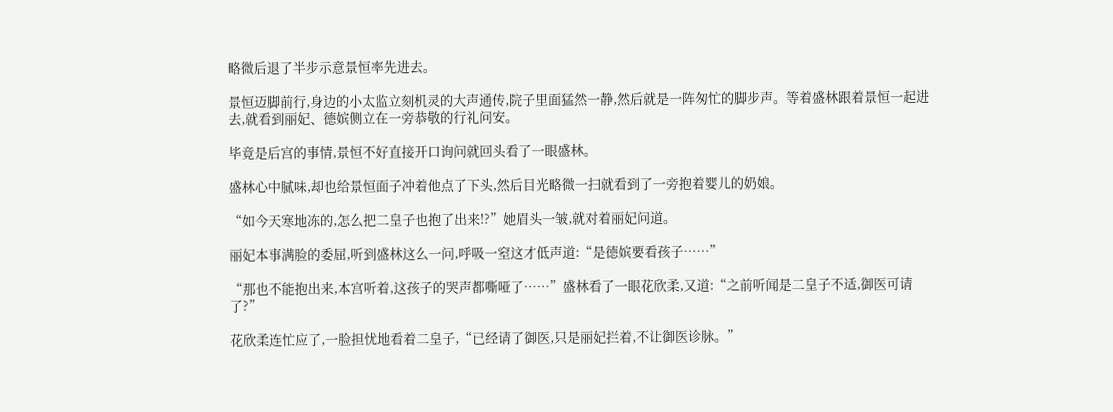略微后退了半步示意景恒率先进去。

景恒迈脚前行,身边的小太监立刻机灵的大声通传,院子里面猛然一静,然后就是一阵匆忙的脚步声。等着盛林跟着景恒一起进去,就看到丽妃、德嫔侧立在一旁恭敬的行礼问安。

毕竟是后宫的事情,景恒不好直接开口询问就回头看了一眼盛林。

盛林心中腻味,却也给景恒面子冲着他点了下头,然后目光略微一扫就看到了一旁抱着婴儿的奶娘。

“如今天寒地冻的,怎么把二皇子也抱了出来!?”她眉头一皱,就对着丽妃问道。

丽妃本事满脸的委屈,听到盛林这么一问,呼吸一窒这才低声道:“是德嫔要看孩子……”

“那也不能抱出来,本宫听着,这孩子的哭声都嘶哑了……”盛林看了一眼花欣柔,又道:“之前听闻是二皇子不适,御医可请了?”

花欣柔连忙应了,一脸担忧地看着二皇子,“已经请了御医,只是丽妃拦着,不让御医诊脉。”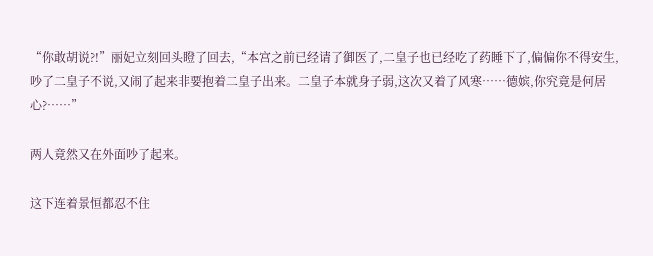“你敢胡说?!”丽妃立刻回头瞪了回去,“本宫之前已经请了御医了,二皇子也已经吃了药睡下了,偏偏你不得安生,吵了二皇子不说,又闹了起来非要抱着二皇子出来。二皇子本就身子弱,这次又着了风寒……德嫔,你究竟是何居心?……”

两人竟然又在外面吵了起来。

这下连着景恒都忍不住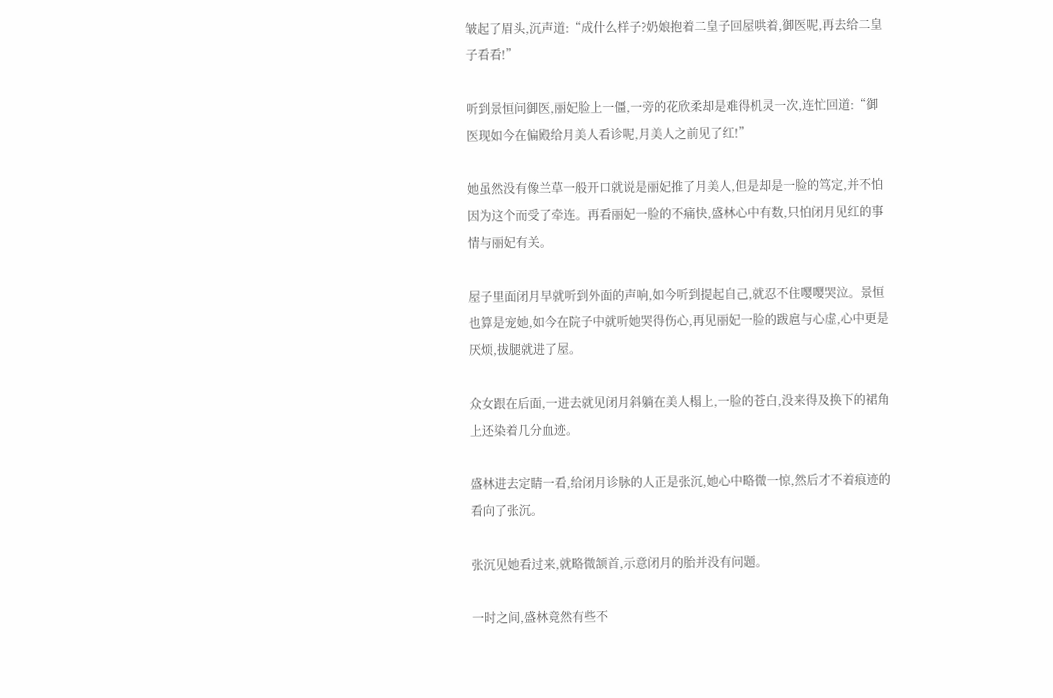皱起了眉头,沉声道:“成什么样子?奶娘抱着二皇子回屋哄着,御医呢,再去给二皇子看看!”

听到景恒问御医,丽妃脸上一僵,一旁的花欣柔却是难得机灵一次,连忙回道:“御医现如今在偏殿给月美人看诊呢,月美人之前见了红!”

她虽然没有像兰草一般开口就说是丽妃推了月美人,但是却是一脸的笃定,并不怕因为这个而受了牵连。再看丽妃一脸的不痛快,盛林心中有数,只怕闭月见红的事情与丽妃有关。

屋子里面闭月早就听到外面的声响,如今听到提起自己,就忍不住嘤嘤哭泣。景恒也算是宠她,如今在院子中就听她哭得伤心,再见丽妃一脸的跋扈与心虚,心中更是厌烦,拔腿就进了屋。

众女跟在后面,一进去就见闭月斜躺在美人榻上,一脸的苍白,没来得及换下的裙角上还染着几分血迹。

盛林进去定睛一看,给闭月诊脉的人正是张沉,她心中略微一惊,然后才不着痕迹的看向了张沉。

张沉见她看过来,就略微颔首,示意闭月的胎并没有问题。

一时之间,盛林竟然有些不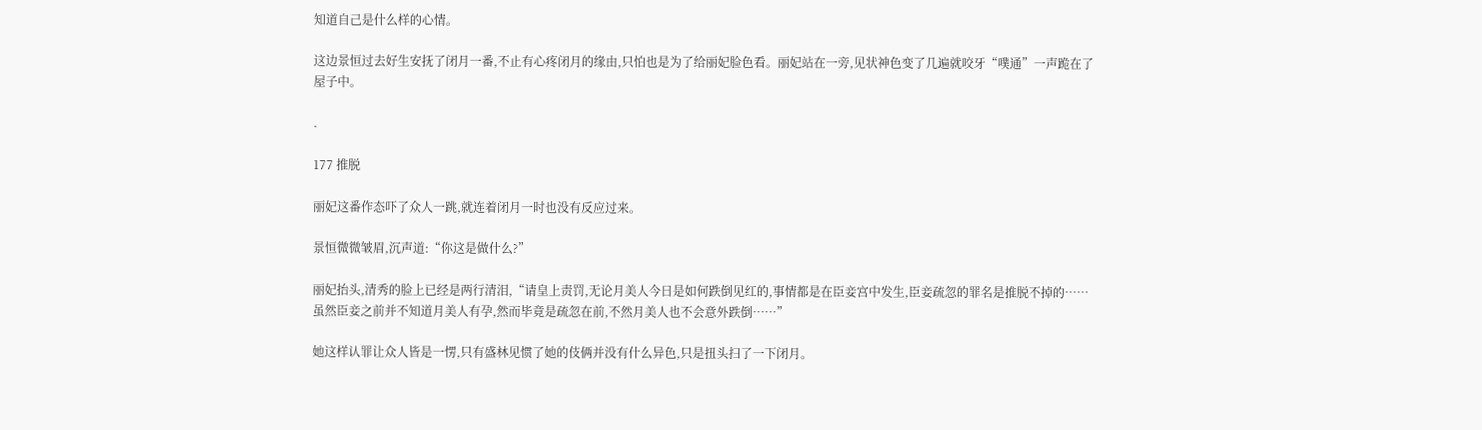知道自己是什么样的心情。

这边景恒过去好生安抚了闭月一番,不止有心疼闭月的缘由,只怕也是为了给丽妃脸色看。丽妃站在一旁,见状神色变了几遍就咬牙“噗通”一声跪在了屋子中。

.

177 推脱

丽妃这番作态吓了众人一跳,就连着闭月一时也没有反应过来。

景恒微微皱眉,沉声道:“你这是做什么?”

丽妃抬头,清秀的脸上已经是两行清泪,“请皇上责罚,无论月美人今日是如何跌倒见红的,事情都是在臣妾宫中发生,臣妾疏忽的罪名是推脱不掉的……虽然臣妾之前并不知道月美人有孕,然而毕竟是疏忽在前,不然月美人也不会意外跌倒……”

她这样认罪让众人皆是一愣,只有盛林见惯了她的伎俩并没有什么异色,只是扭头扫了一下闭月。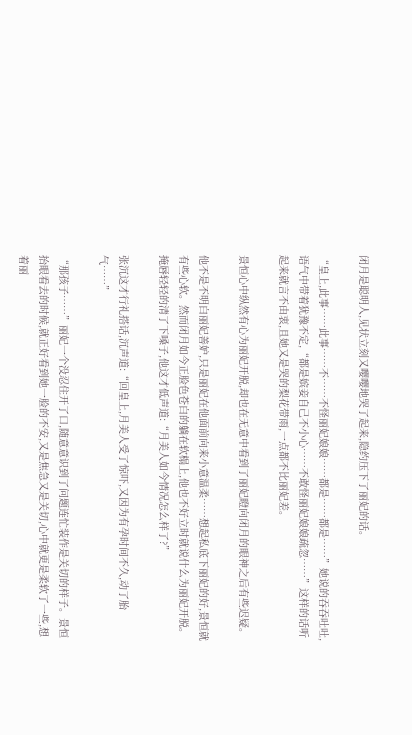闭月是聪明人,见状立刻又嘤嘤地哭了起来,隐约压下了丽妃的话。

“皇上,此事……此事……不……不怪丽妃娘娘……都是……都是……”她说的吞吞吐吐,语气中带着犹豫不定,“都是嫔妾自己不小心……不敢怪丽妃娘娘疏忽……”这样的话听起来就言不由衷,且她又是哭的梨花带雨,一点都不比丽妃差。

景恒心中纵然有心为丽妃开脱,却也在无意中看到了丽妃瞪向闭月的眼神之后有些迟疑。

他不是不明白丽妃善妒,只是丽妃在他面前向来小意温柔……想起私底下丽妃的好,景恒就有些心软。然而闭月如今正脸色苍白的躺在软榻上,他也不好立时就说什么为丽妃开脱。掩唇轻轻的清了下嗓子,他这才低声道:“月美人如今情况怎么样了?”

张沉这才行礼搭话,沉声道:“回皇上,月美人受了惊吓,又因为有孕时间不久,动了胎气……”

“那孩子……”丽妃一个没忍住开了口,随意意识到了问题连忙装作是关切的样子。景恒抬眼看去的时候,就正好看到她一脸的不安,又是焦急又是关切,心中就更是柔软了一些,想着丽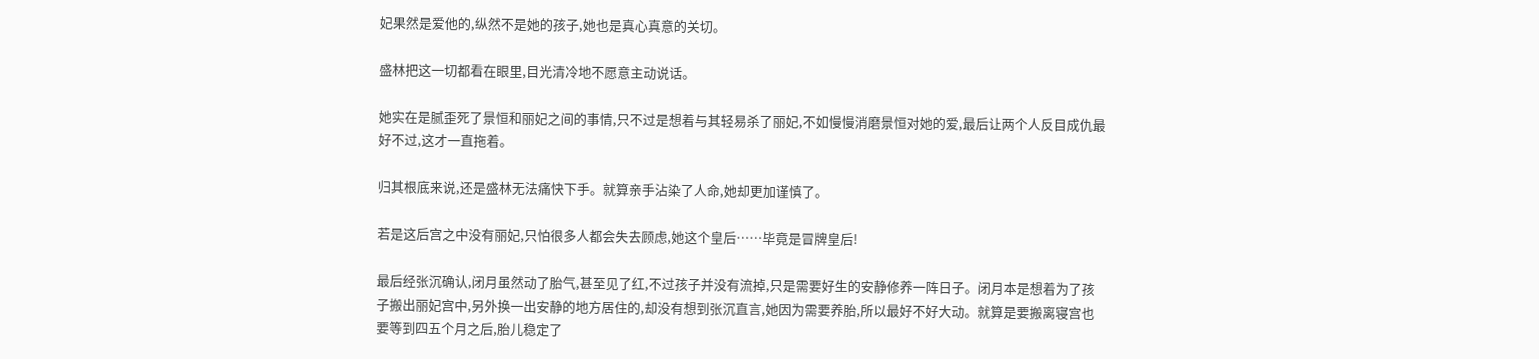妃果然是爱他的,纵然不是她的孩子,她也是真心真意的关切。

盛林把这一切都看在眼里,目光清冷地不愿意主动说话。

她实在是腻歪死了景恒和丽妃之间的事情,只不过是想着与其轻易杀了丽妃,不如慢慢消磨景恒对她的爱,最后让两个人反目成仇最好不过,这才一直拖着。

归其根底来说,还是盛林无法痛快下手。就算亲手沾染了人命,她却更加谨慎了。

若是这后宫之中没有丽妃,只怕很多人都会失去顾虑,她这个皇后……毕竟是冒牌皇后!

最后经张沉确认,闭月虽然动了胎气,甚至见了红,不过孩子并没有流掉,只是需要好生的安静修养一阵日子。闭月本是想着为了孩子搬出丽妃宫中,另外换一出安静的地方居住的,却没有想到张沉直言,她因为需要养胎,所以最好不好大动。就算是要搬离寝宫也要等到四五个月之后,胎儿稳定了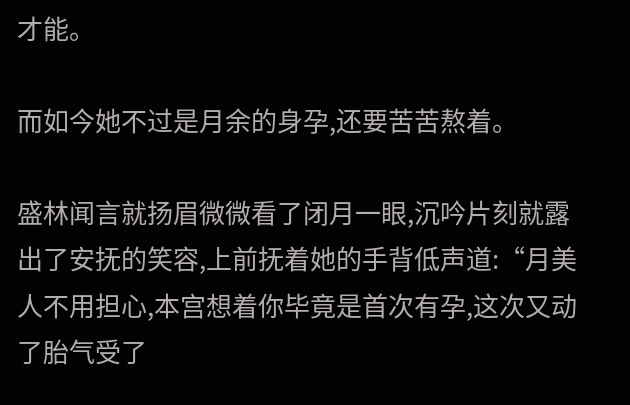才能。

而如今她不过是月余的身孕,还要苦苦熬着。

盛林闻言就扬眉微微看了闭月一眼,沉吟片刻就露出了安抚的笑容,上前抚着她的手背低声道:“月美人不用担心,本宫想着你毕竟是首次有孕,这次又动了胎气受了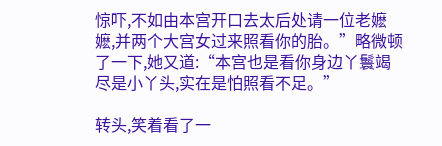惊吓,不如由本宫开口去太后处请一位老嬷嬷,并两个大宫女过来照看你的胎。”略微顿了一下,她又道:“本宫也是看你身边丫鬟竭尽是小丫头,实在是怕照看不足。”

转头,笑着看了一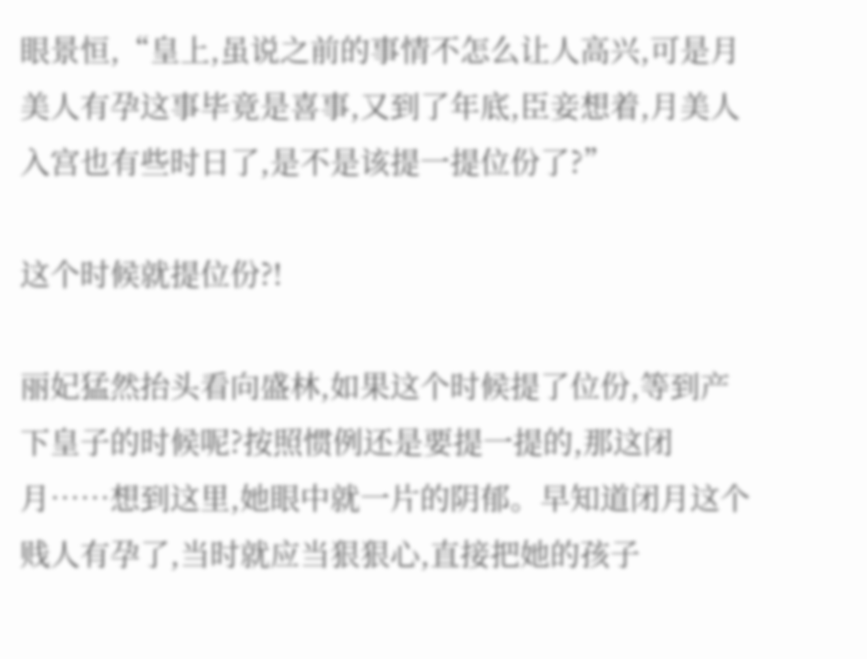眼景恒,“皇上,虽说之前的事情不怎么让人高兴,可是月美人有孕这事毕竟是喜事,又到了年底,臣妾想着,月美人入宫也有些时日了,是不是该提一提位份了?”

这个时候就提位份?!

丽妃猛然抬头看向盛林,如果这个时候提了位份,等到产下皇子的时候呢?按照惯例还是要提一提的,那这闭月……想到这里,她眼中就一片的阴郁。早知道闭月这个贱人有孕了,当时就应当狠狠心,直接把她的孩子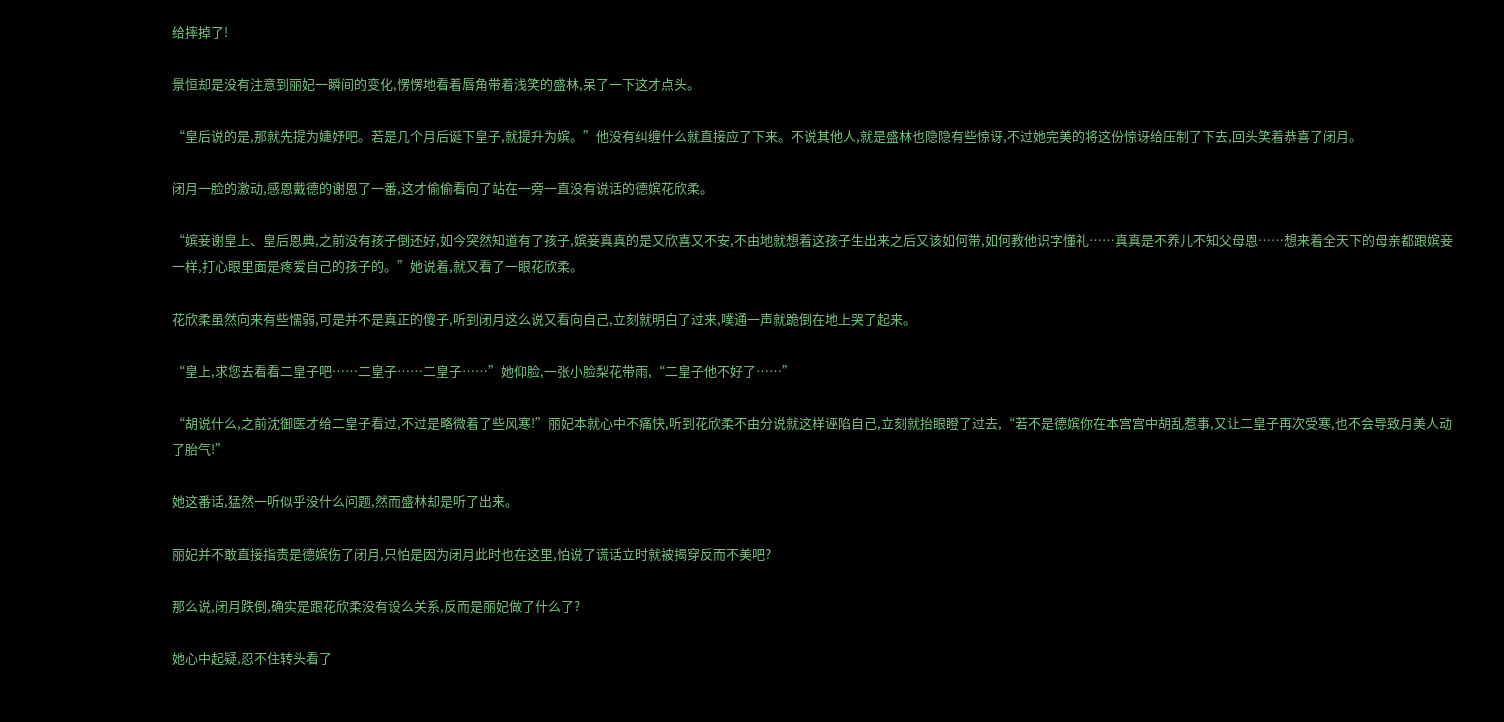给摔掉了!

景恒却是没有注意到丽妃一瞬间的变化,愣愣地看着唇角带着浅笑的盛林,呆了一下这才点头。

“皇后说的是,那就先提为婕妤吧。若是几个月后诞下皇子,就提升为嫔。”他没有纠缠什么就直接应了下来。不说其他人,就是盛林也隐隐有些惊讶,不过她完美的将这份惊讶给压制了下去,回头笑着恭喜了闭月。

闭月一脸的激动,感恩戴德的谢恩了一番,这才偷偷看向了站在一旁一直没有说话的德嫔花欣柔。

“嫔妾谢皇上、皇后恩典,之前没有孩子倒还好,如今突然知道有了孩子,嫔妾真真的是又欣喜又不安,不由地就想着这孩子生出来之后又该如何带,如何教他识字懂礼……真真是不养儿不知父母恩……想来着全天下的母亲都跟嫔妾一样,打心眼里面是疼爱自己的孩子的。”她说着,就又看了一眼花欣柔。

花欣柔虽然向来有些懦弱,可是并不是真正的傻子,听到闭月这么说又看向自己,立刻就明白了过来,噗通一声就跪倒在地上哭了起来。

“皇上,求您去看看二皇子吧……二皇子……二皇子……”她仰脸,一张小脸梨花带雨,“二皇子他不好了……”

“胡说什么,之前沈御医才给二皇子看过,不过是略微着了些风寒!”丽妃本就心中不痛快,听到花欣柔不由分说就这样诬陷自己,立刻就抬眼瞪了过去,“若不是德嫔你在本宫宫中胡乱惹事,又让二皇子再次受寒,也不会导致月美人动了胎气!”

她这番话,猛然一听似乎没什么问题,然而盛林却是听了出来。

丽妃并不敢直接指责是德嫔伤了闭月,只怕是因为闭月此时也在这里,怕说了谎话立时就被揭穿反而不美吧?

那么说,闭月跌倒,确实是跟花欣柔没有设么关系,反而是丽妃做了什么了?

她心中起疑,忍不住转头看了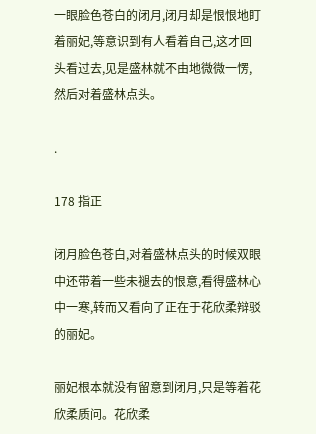一眼脸色苍白的闭月,闭月却是恨恨地盯着丽妃,等意识到有人看着自己,这才回头看过去,见是盛林就不由地微微一愣,然后对着盛林点头。

.

178 指正

闭月脸色苍白,对着盛林点头的时候双眼中还带着一些未褪去的恨意,看得盛林心中一寒,转而又看向了正在于花欣柔辩驳的丽妃。

丽妃根本就没有留意到闭月,只是等着花欣柔质问。花欣柔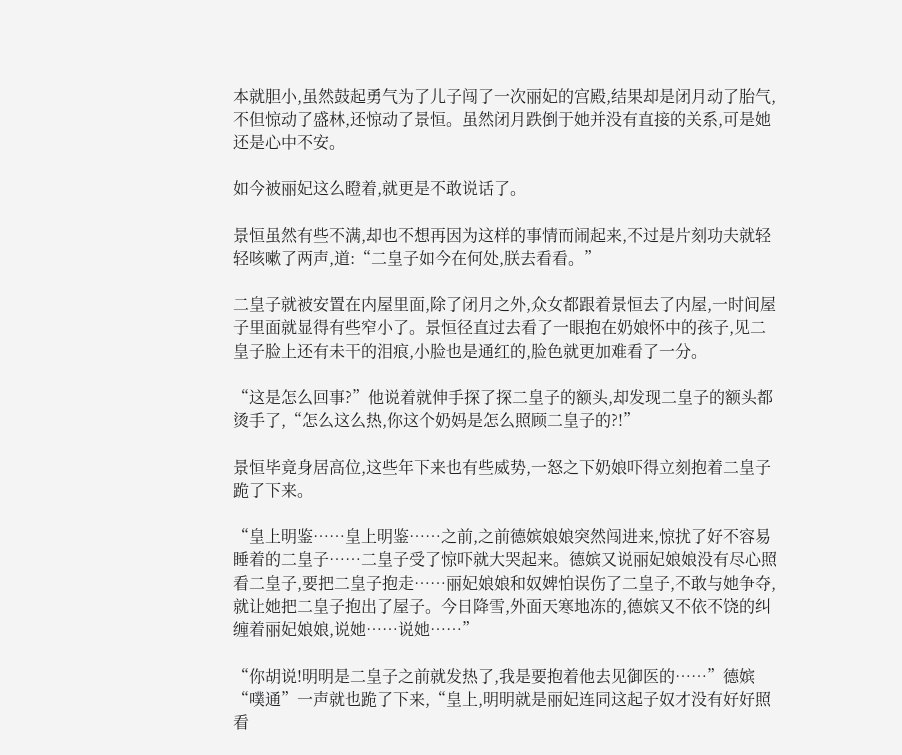本就胆小,虽然鼓起勇气为了儿子闯了一次丽妃的宫殿,结果却是闭月动了胎气,不但惊动了盛林,还惊动了景恒。虽然闭月跌倒于她并没有直接的关系,可是她还是心中不安。

如今被丽妃这么瞪着,就更是不敢说话了。

景恒虽然有些不满,却也不想再因为这样的事情而闹起来,不过是片刻功夫就轻轻咳嗽了两声,道:“二皇子如今在何处,朕去看看。”

二皇子就被安置在内屋里面,除了闭月之外,众女都跟着景恒去了内屋,一时间屋子里面就显得有些窄小了。景恒径直过去看了一眼抱在奶娘怀中的孩子,见二皇子脸上还有未干的泪痕,小脸也是通红的,脸色就更加难看了一分。

“这是怎么回事?”他说着就伸手探了探二皇子的额头,却发现二皇子的额头都烫手了,“怎么这么热,你这个奶妈是怎么照顾二皇子的?!”

景恒毕竟身居高位,这些年下来也有些威势,一怒之下奶娘吓得立刻抱着二皇子跪了下来。

“皇上明鉴……皇上明鉴……之前,之前德嫔娘娘突然闯进来,惊扰了好不容易睡着的二皇子……二皇子受了惊吓就大哭起来。德嫔又说丽妃娘娘没有尽心照看二皇子,要把二皇子抱走……丽妃娘娘和奴婢怕误伤了二皇子,不敢与她争夺,就让她把二皇子抱出了屋子。今日降雪,外面天寒地冻的,德嫔又不依不饶的纠缠着丽妃娘娘,说她……说她……”

“你胡说!明明是二皇子之前就发热了,我是要抱着他去见御医的……”德嫔“噗通”一声就也跪了下来,“皇上,明明就是丽妃连同这起子奴才没有好好照看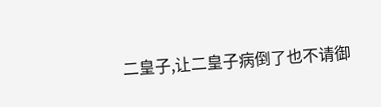二皇子,让二皇子病倒了也不请御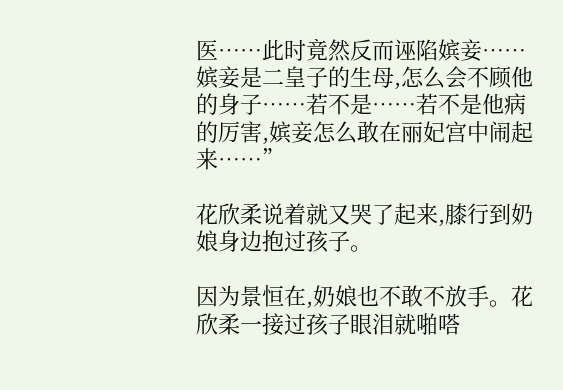医……此时竟然反而诬陷嫔妾……嫔妾是二皇子的生母,怎么会不顾他的身子……若不是……若不是他病的厉害,嫔妾怎么敢在丽妃宫中闹起来……”

花欣柔说着就又哭了起来,膝行到奶娘身边抱过孩子。

因为景恒在,奶娘也不敢不放手。花欣柔一接过孩子眼泪就啪嗒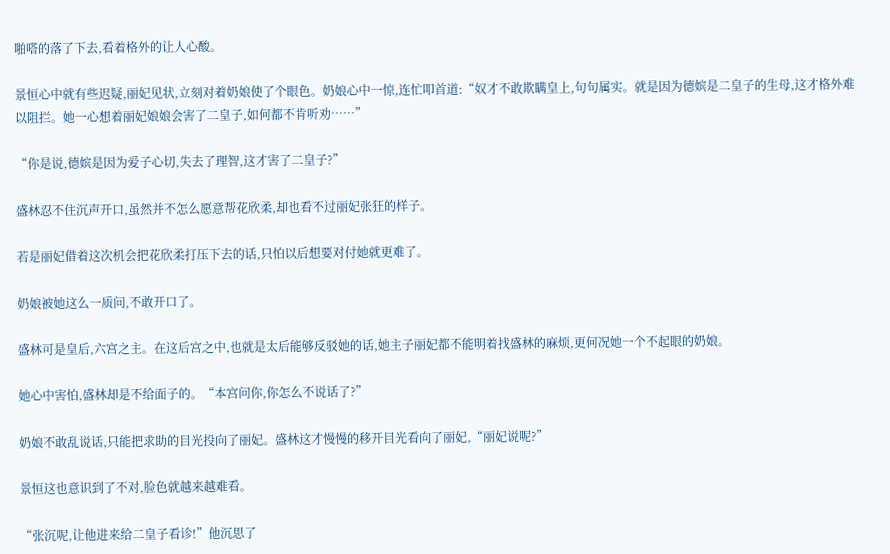啪嗒的落了下去,看着格外的让人心酸。

景恒心中就有些迟疑,丽妃见状,立刻对着奶娘使了个眼色。奶娘心中一惊,连忙叩首道:“奴才不敢欺瞒皇上,句句属实。就是因为德嫔是二皇子的生母,这才格外难以阻拦。她一心想着丽妃娘娘会害了二皇子,如何都不肯听劝……”

“你是说,德嫔是因为爱子心切,失去了理智,这才害了二皇子?”

盛林忍不住沉声开口,虽然并不怎么愿意帮花欣柔,却也看不过丽妃张狂的样子。

若是丽妃借着这次机会把花欣柔打压下去的话,只怕以后想要对付她就更难了。

奶娘被她这么一质问,不敢开口了。

盛林可是皇后,六宫之主。在这后宫之中,也就是太后能够反驳她的话,她主子丽妃都不能明着找盛林的麻烦,更何况她一个不起眼的奶娘。

她心中害怕,盛林却是不给面子的。“本宫问你,你怎么不说话了?”

奶娘不敢乱说话,只能把求助的目光投向了丽妃。盛林这才慢慢的移开目光看向了丽妃,“丽妃说呢?”

景恒这也意识到了不对,脸色就越来越难看。

“张沉呢,让他进来给二皇子看诊!”他沉思了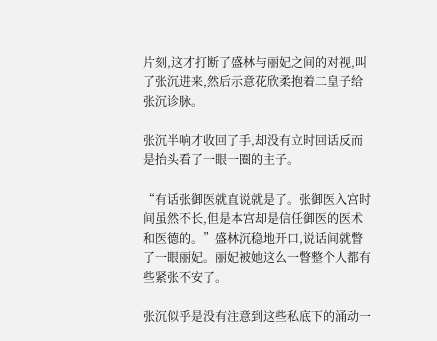片刻,这才打断了盛林与丽妃之间的对视,叫了张沉进来,然后示意花欣柔抱着二皇子给张沉诊脉。

张沉半响才收回了手,却没有立时回话反而是抬头看了一眼一圈的主子。

“有话张御医就直说就是了。张御医入宫时间虽然不长,但是本宫却是信任御医的医术和医德的。”盛林沉稳地开口,说话间就瞥了一眼丽妃。丽妃被她这么一瞥整个人都有些紧张不安了。

张沉似乎是没有注意到这些私底下的涌动一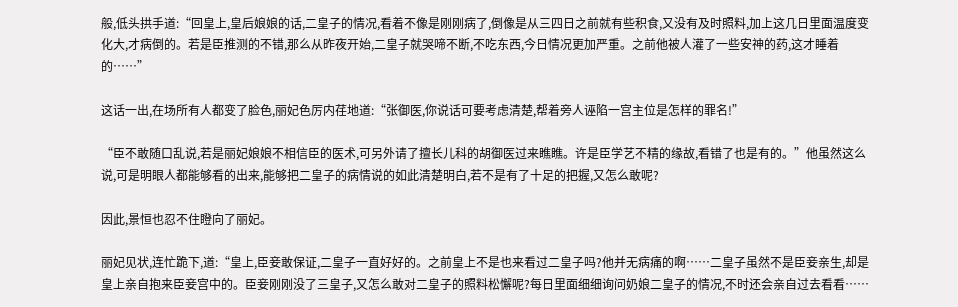般,低头拱手道:“回皇上,皇后娘娘的话,二皇子的情况,看着不像是刚刚病了,倒像是从三四日之前就有些积食,又没有及时照料,加上这几日里面温度变化大,才病倒的。若是臣推测的不错,那么从昨夜开始,二皇子就哭啼不断,不吃东西,今日情况更加严重。之前他被人灌了一些安神的药,这才睡着的……”

这话一出,在场所有人都变了脸色,丽妃色厉内荏地道:“张御医,你说话可要考虑清楚,帮着旁人诬陷一宫主位是怎样的罪名!”

“臣不敢随口乱说,若是丽妃娘娘不相信臣的医术,可另外请了擅长儿科的胡御医过来瞧瞧。许是臣学艺不精的缘故,看错了也是有的。”他虽然这么说,可是明眼人都能够看的出来,能够把二皇子的病情说的如此清楚明白,若不是有了十足的把握,又怎么敢呢?

因此,景恒也忍不住瞪向了丽妃。

丽妃见状,连忙跪下,道:“皇上,臣妾敢保证,二皇子一直好好的。之前皇上不是也来看过二皇子吗?他并无病痛的啊……二皇子虽然不是臣妾亲生,却是皇上亲自抱来臣妾宫中的。臣妾刚刚没了三皇子,又怎么敢对二皇子的照料松懈呢?每日里面细细询问奶娘二皇子的情况,不时还会亲自过去看看……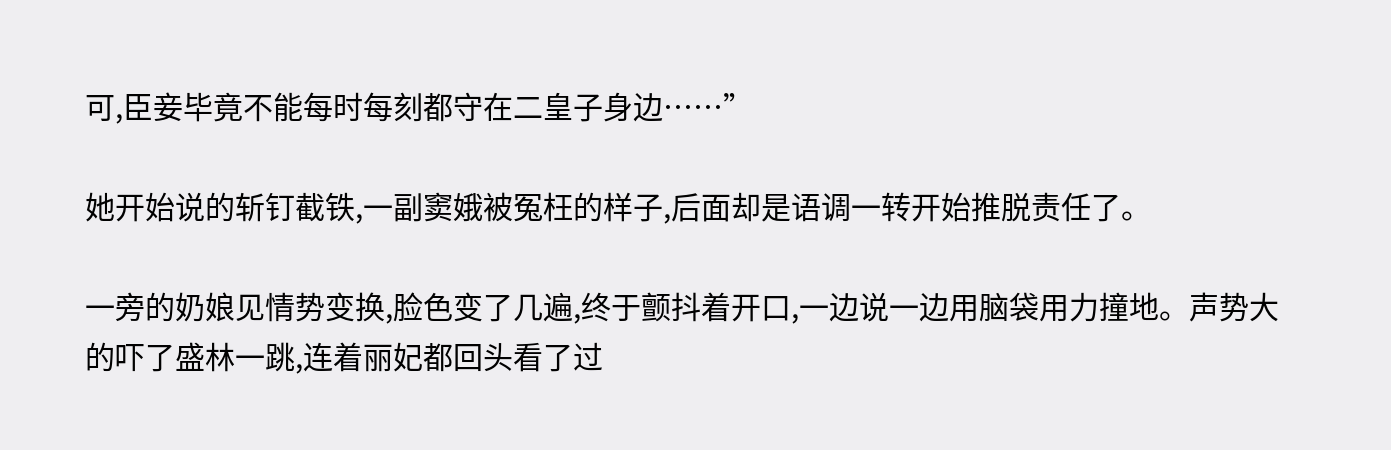可,臣妾毕竟不能每时每刻都守在二皇子身边……”

她开始说的斩钉截铁,一副窦娥被冤枉的样子,后面却是语调一转开始推脱责任了。

一旁的奶娘见情势变换,脸色变了几遍,终于颤抖着开口,一边说一边用脑袋用力撞地。声势大的吓了盛林一跳,连着丽妃都回头看了过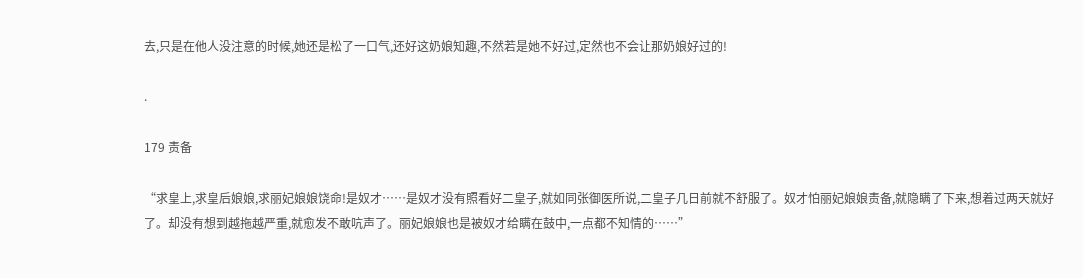去,只是在他人没注意的时候,她还是松了一口气,还好这奶娘知趣,不然若是她不好过,定然也不会让那奶娘好过的!

.

179 责备

“求皇上,求皇后娘娘,求丽妃娘娘饶命!是奴才……是奴才没有照看好二皇子,就如同张御医所说,二皇子几日前就不舒服了。奴才怕丽妃娘娘责备,就隐瞒了下来,想着过两天就好了。却没有想到越拖越严重,就愈发不敢吭声了。丽妃娘娘也是被奴才给瞒在鼓中,一点都不知情的……”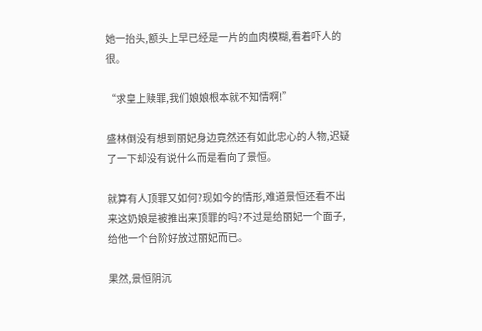她一抬头,额头上早已经是一片的血肉模糊,看着吓人的很。

“求皇上赎罪,我们娘娘根本就不知情啊!”

盛林倒没有想到丽妃身边竟然还有如此忠心的人物,迟疑了一下却没有说什么而是看向了景恒。

就算有人顶罪又如何?现如今的情形,难道景恒还看不出来这奶娘是被推出来顶罪的吗?不过是给丽妃一个面子,给他一个台阶好放过丽妃而已。

果然,景恒阴沉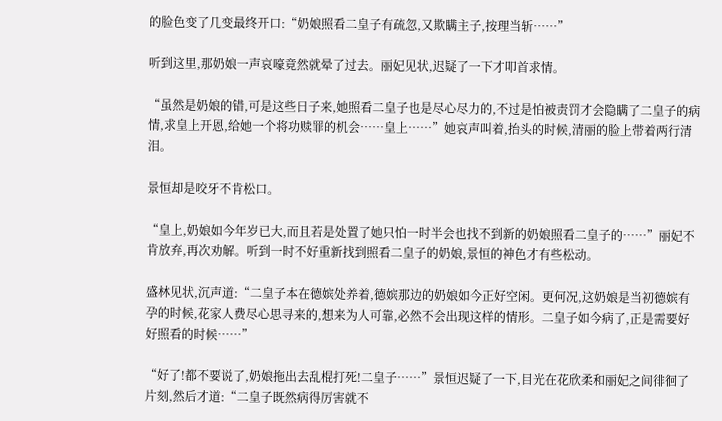的脸色变了几变最终开口:“奶娘照看二皇子有疏忽,又欺瞒主子,按理当斩……”

听到这里,那奶娘一声哀嚎竟然就晕了过去。丽妃见状,迟疑了一下才叩首求情。

“虽然是奶娘的错,可是这些日子来,她照看二皇子也是尽心尽力的,不过是怕被责罚才会隐瞒了二皇子的病情,求皇上开恩,给她一个将功赎罪的机会……皇上……”她哀声叫着,抬头的时候,清丽的脸上带着两行清泪。

景恒却是咬牙不肯松口。

“皇上,奶娘如今年岁已大,而且若是处置了她只怕一时半会也找不到新的奶娘照看二皇子的……”丽妃不肯放弃,再次劝解。听到一时不好重新找到照看二皇子的奶娘,景恒的神色才有些松动。

盛林见状,沉声道:“二皇子本在德嫔处养着,德嫔那边的奶娘如今正好空闲。更何况,这奶娘是当初德嫔有孕的时候,花家人费尽心思寻来的,想来为人可靠,必然不会出现这样的情形。二皇子如今病了,正是需要好好照看的时候……”

“好了!都不要说了,奶娘拖出去乱棍打死!二皇子……”景恒迟疑了一下,目光在花欣柔和丽妃之间徘徊了片刻,然后才道:“二皇子既然病得厉害就不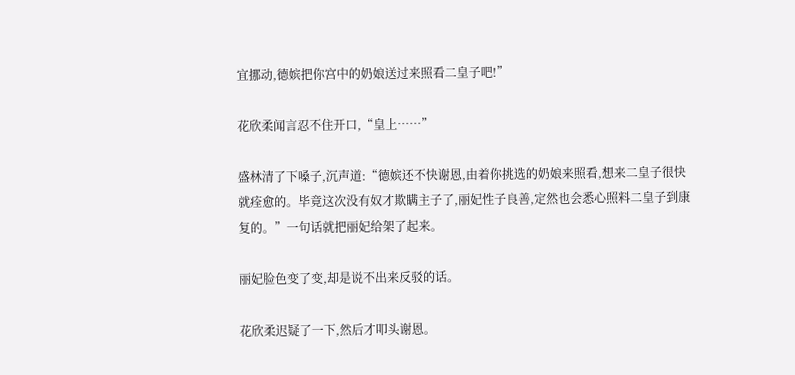宜挪动,德嫔把你宫中的奶娘送过来照看二皇子吧!”

花欣柔闻言忍不住开口,“皇上……”

盛林清了下嗓子,沉声道:“德嫔还不快谢恩,由着你挑选的奶娘来照看,想来二皇子很快就痊愈的。毕竟这次没有奴才欺瞒主子了,丽妃性子良善,定然也会悉心照料二皇子到康复的。”一句话就把丽妃给架了起来。

丽妃脸色变了变,却是说不出来反驳的话。

花欣柔迟疑了一下,然后才叩头谢恩。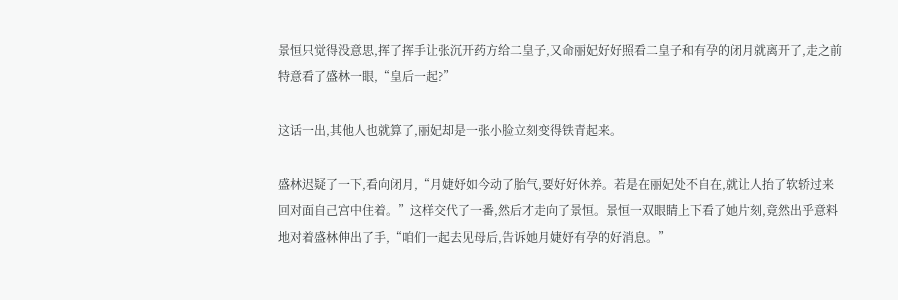景恒只觉得没意思,挥了挥手让张沉开药方给二皇子,又命丽妃好好照看二皇子和有孕的闭月就离开了,走之前特意看了盛林一眼,“皇后一起?”

这话一出,其他人也就算了,丽妃却是一张小脸立刻变得铁青起来。

盛林迟疑了一下,看向闭月,“月婕妤如今动了胎气,要好好休养。若是在丽妃处不自在,就让人抬了软轿过来回对面自己宫中住着。”这样交代了一番,然后才走向了景恒。景恒一双眼睛上下看了她片刻,竟然出乎意料地对着盛林伸出了手,“咱们一起去见母后,告诉她月婕妤有孕的好消息。”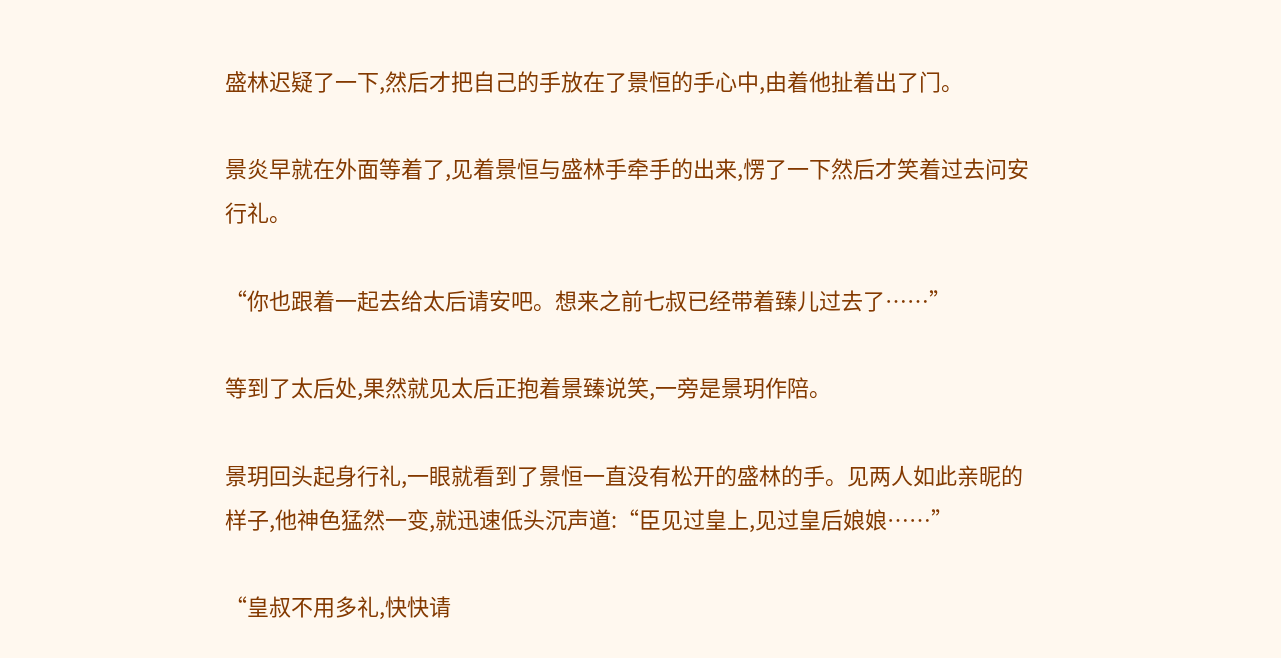盛林迟疑了一下,然后才把自己的手放在了景恒的手心中,由着他扯着出了门。

景炎早就在外面等着了,见着景恒与盛林手牵手的出来,愣了一下然后才笑着过去问安行礼。

“你也跟着一起去给太后请安吧。想来之前七叔已经带着臻儿过去了……”

等到了太后处,果然就见太后正抱着景臻说笑,一旁是景玥作陪。

景玥回头起身行礼,一眼就看到了景恒一直没有松开的盛林的手。见两人如此亲昵的样子,他神色猛然一变,就迅速低头沉声道:“臣见过皇上,见过皇后娘娘……”

“皇叔不用多礼,快快请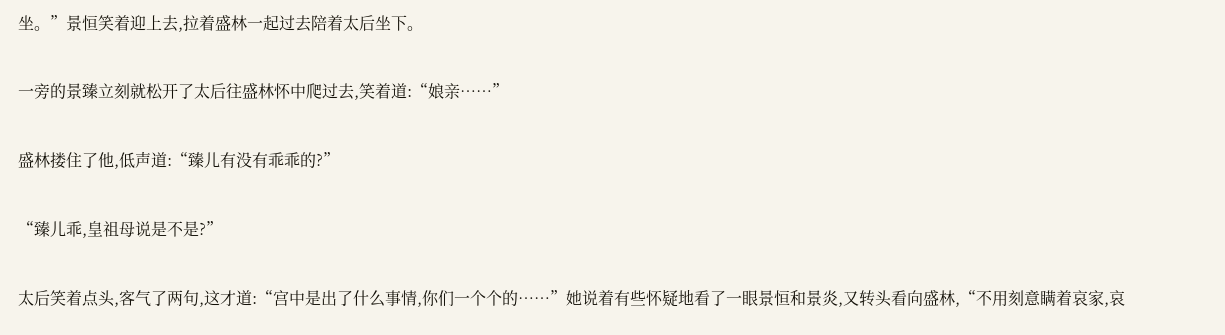坐。”景恒笑着迎上去,拉着盛林一起过去陪着太后坐下。

一旁的景臻立刻就松开了太后往盛林怀中爬过去,笑着道:“娘亲……”

盛林搂住了他,低声道:“臻儿有没有乖乖的?”

“臻儿乖,皇祖母说是不是?”

太后笑着点头,客气了两句,这才道:“宫中是出了什么事情,你们一个个的……”她说着有些怀疑地看了一眼景恒和景炎,又转头看向盛林,“不用刻意瞒着哀家,哀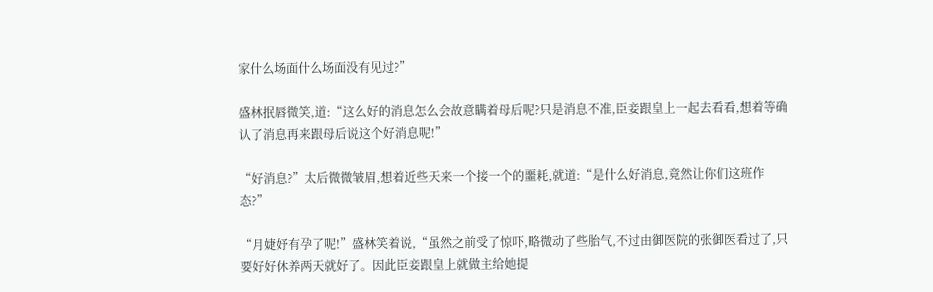家什么场面什么场面没有见过?”

盛林抿唇微笑,道:“这么好的消息怎么会故意瞒着母后呢?只是消息不准,臣妾跟皇上一起去看看,想着等确认了消息再来跟母后说这个好消息呢!”

“好消息?”太后微微皱眉,想着近些天来一个接一个的噩耗,就道:“是什么好消息,竟然让你们这班作态?”

“月婕妤有孕了呢!”盛林笑着说,“虽然之前受了惊吓,略微动了些胎气,不过由御医院的张御医看过了,只要好好休养两天就好了。因此臣妾跟皇上就做主给她提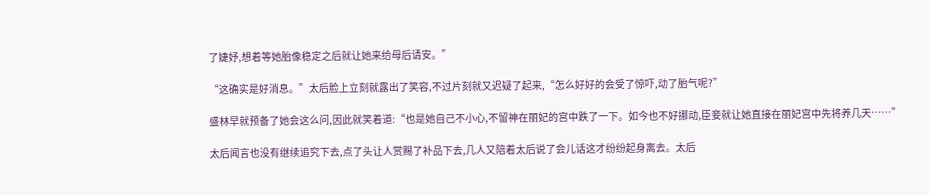了婕妤,想着等她胎像稳定之后就让她来给母后请安。”

“这确实是好消息。”太后脸上立刻就露出了笑容,不过片刻就又迟疑了起来,“怎么好好的会受了惊吓,动了胎气呢?”

盛林早就预备了她会这么问,因此就笑着道:“也是她自己不小心,不留神在丽妃的宫中跌了一下。如今也不好挪动,臣妾就让她直接在丽妃宫中先将养几天……”

太后闻言也没有继续追究下去,点了头让人赏赐了补品下去,几人又陪着太后说了会儿话这才纷纷起身离去。太后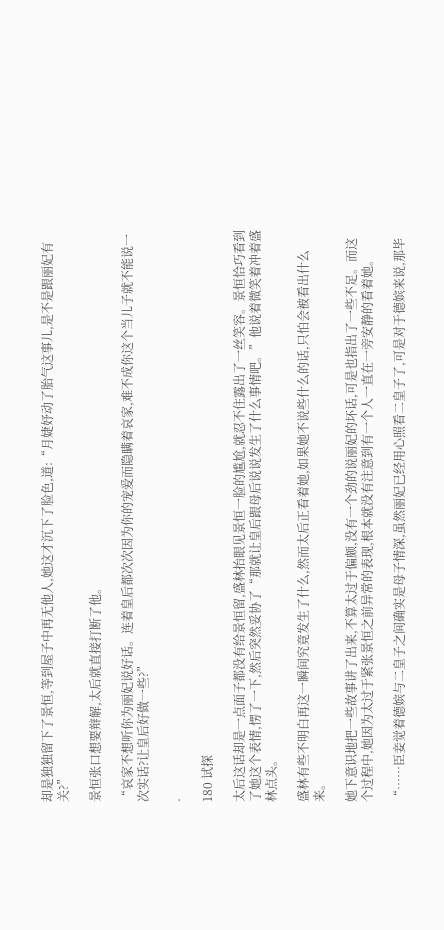却是独独留下了景恒,等到屋子中再无他人,她这才沉下了脸色,道:“月婕妤动了胎气这事儿,是不是跟丽妃有关?”

景恒张口想要辩解,太后就直接打断了他。

“哀家不想听你为丽妃说好话。连着皇后都次次因为你的宠爱而隐瞒着哀家,难不成你这个当儿子就不能说一次实话?让皇后好做一些?”

.

180 试探

太后这话却是一点面子都没有给景恒留,盛林抬眼见景恒一脸的尴尬,就忍不住露出了一丝笑容。景恒恰巧看到了她这个表情,愣了一下,然后突然妥协了“那就让皇后跟母后说说发生了什么事情吧。”他说着微笑着冲着盛林点头。

盛林有些不明白再这一瞬间究竟发生了什么,然而太后正看着她,如果她不说些什么的话,只怕会被看出什么来。

她下意识地把一些故事讲了出来,不算太过于偏颇,没有一个劲的说丽妃的坏话,可是也指出了一些不足。而这个过程中,她因为太过于紧张景恒之前异常的表现,根本就没有注意到有一个人一直在一旁安静的看着她。

“……臣妾觉着德嫔与二皇子之间确实是母子情深,虽然丽妃已经用心照看二皇子了,可是对于德嫔来说,那毕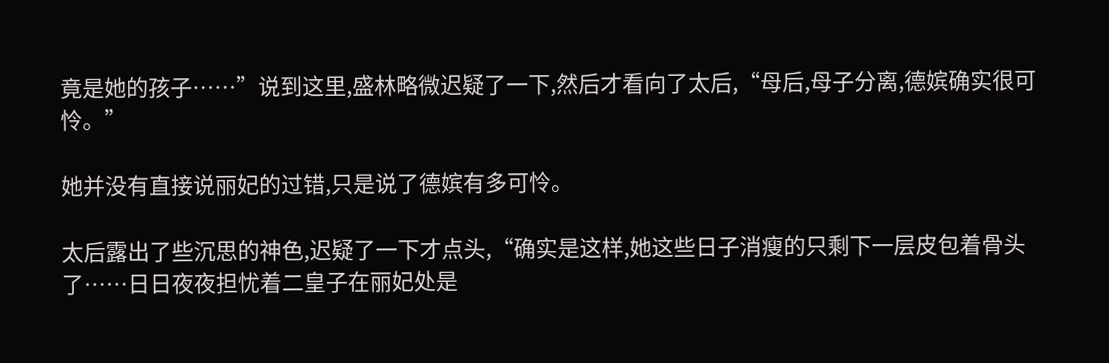竟是她的孩子……”说到这里,盛林略微迟疑了一下,然后才看向了太后,“母后,母子分离,德嫔确实很可怜。”

她并没有直接说丽妃的过错,只是说了德嫔有多可怜。

太后露出了些沉思的神色,迟疑了一下才点头,“确实是这样,她这些日子消瘦的只剩下一层皮包着骨头了……日日夜夜担忧着二皇子在丽妃处是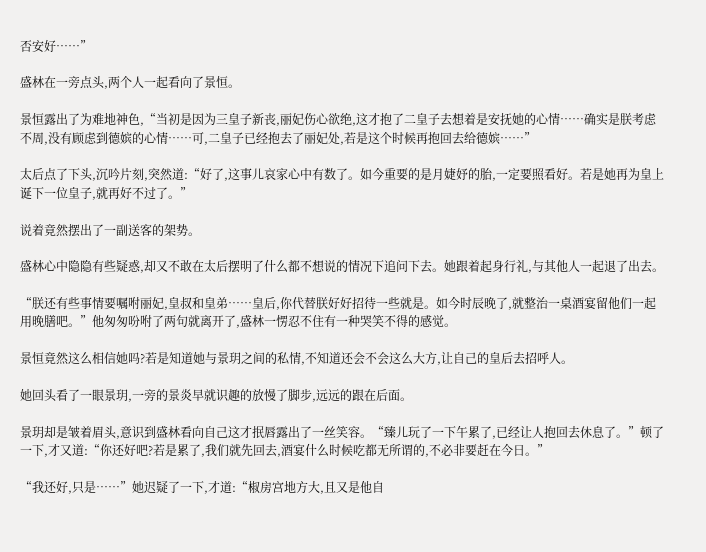否安好……”

盛林在一旁点头,两个人一起看向了景恒。

景恒露出了为难地神色,“当初是因为三皇子新丧,丽妃伤心欲绝,这才抱了二皇子去想着是安抚她的心情……确实是朕考虑不周,没有顾虑到德嫔的心情……可,二皇子已经抱去了丽妃处,若是这个时候再抱回去给德嫔……”

太后点了下头,沉吟片刻,突然道:“好了,这事儿哀家心中有数了。如今重要的是月婕妤的胎,一定要照看好。若是她再为皇上诞下一位皇子,就再好不过了。”

说着竟然摆出了一副送客的架势。

盛林心中隐隐有些疑惑,却又不敢在太后摆明了什么都不想说的情况下追问下去。她跟着起身行礼,与其他人一起退了出去。

“朕还有些事情要嘱咐丽妃,皇叔和皇弟……皇后,你代替朕好好招待一些就是。如今时辰晚了,就整治一桌酒宴留他们一起用晚膳吧。”他匆匆吩咐了两句就离开了,盛林一愣忍不住有一种哭笑不得的感觉。

景恒竟然这么相信她吗?若是知道她与景玥之间的私情,不知道还会不会这么大方,让自己的皇后去招呼人。

她回头看了一眼景玥,一旁的景炎早就识趣的放慢了脚步,远远的跟在后面。

景玥却是皱着眉头,意识到盛林看向自己这才抿唇露出了一丝笑容。“臻儿玩了一下午累了,已经让人抱回去休息了。”顿了一下,才又道:“你还好吧?若是累了,我们就先回去,酒宴什么时候吃都无所谓的,不必非要赶在今日。”

“我还好,只是……”她迟疑了一下,才道:“椒房宫地方大,且又是他自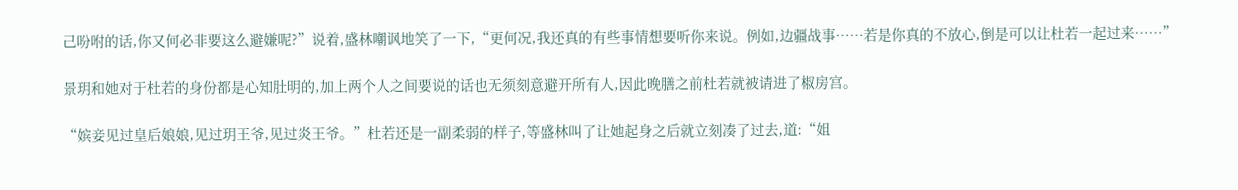己吩咐的话,你又何必非要这么避嫌呢?”说着,盛林嘲讽地笑了一下,“更何况,我还真的有些事情想要听你来说。例如,边疆战事……若是你真的不放心,倒是可以让杜若一起过来……”

景玥和她对于杜若的身份都是心知肚明的,加上两个人之间要说的话也无须刻意避开所有人,因此晚膳之前杜若就被请进了椒房宫。

“嫔妾见过皇后娘娘,见过玥王爷,见过炎王爷。”杜若还是一副柔弱的样子,等盛林叫了让她起身之后就立刻凑了过去,道:“姐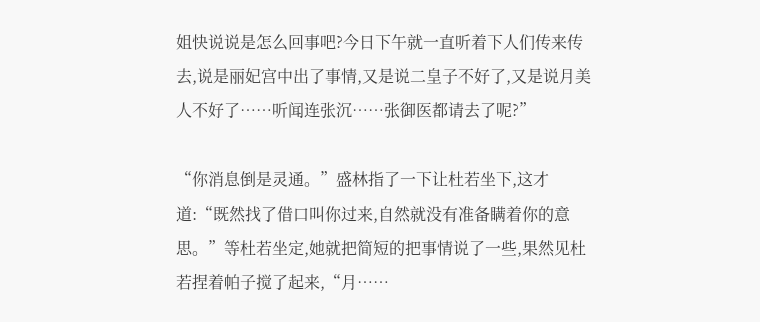姐快说说是怎么回事吧?今日下午就一直听着下人们传来传去,说是丽妃宫中出了事情,又是说二皇子不好了,又是说月美人不好了……听闻连张沉……张御医都请去了呢?”

“你消息倒是灵通。”盛林指了一下让杜若坐下,这才道:“既然找了借口叫你过来,自然就没有准备瞒着你的意思。”等杜若坐定,她就把简短的把事情说了一些,果然见杜若捏着帕子搅了起来,“月……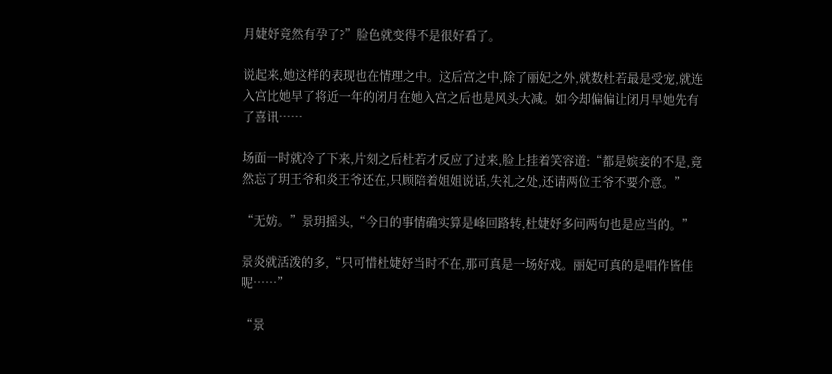月婕妤竟然有孕了?”脸色就变得不是很好看了。

说起来,她这样的表现也在情理之中。这后宫之中,除了丽妃之外,就数杜若最是受宠,就连入宫比她早了将近一年的闭月在她入宫之后也是风头大减。如今却偏偏让闭月早她先有了喜讯……

场面一时就冷了下来,片刻之后杜若才反应了过来,脸上挂着笑容道:“都是嫔妾的不是,竟然忘了玥王爷和炎王爷还在,只顾陪着姐姐说话,失礼之处,还请两位王爷不要介意。”

“无妨。”景玥摇头,“今日的事情确实算是峰回路转,杜婕妤多问两句也是应当的。”

景炎就活泼的多,“只可惜杜婕妤当时不在,那可真是一场好戏。丽妃可真的是唱作皆佳呢……”

“景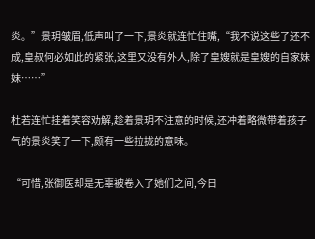炎。”景玥皱眉,低声叫了一下,景炎就连忙住嘴,“我不说这些了还不成,皇叔何必如此的紧张,这里又没有外人,除了皇嫂就是皇嫂的自家妹妹……”

杜若连忙挂着笑容劝解,趁着景玥不注意的时候,还冲着略微带着孩子气的景炎笑了一下,颇有一些拉拢的意味。

“可惜,张御医却是无辜被卷入了她们之间,今日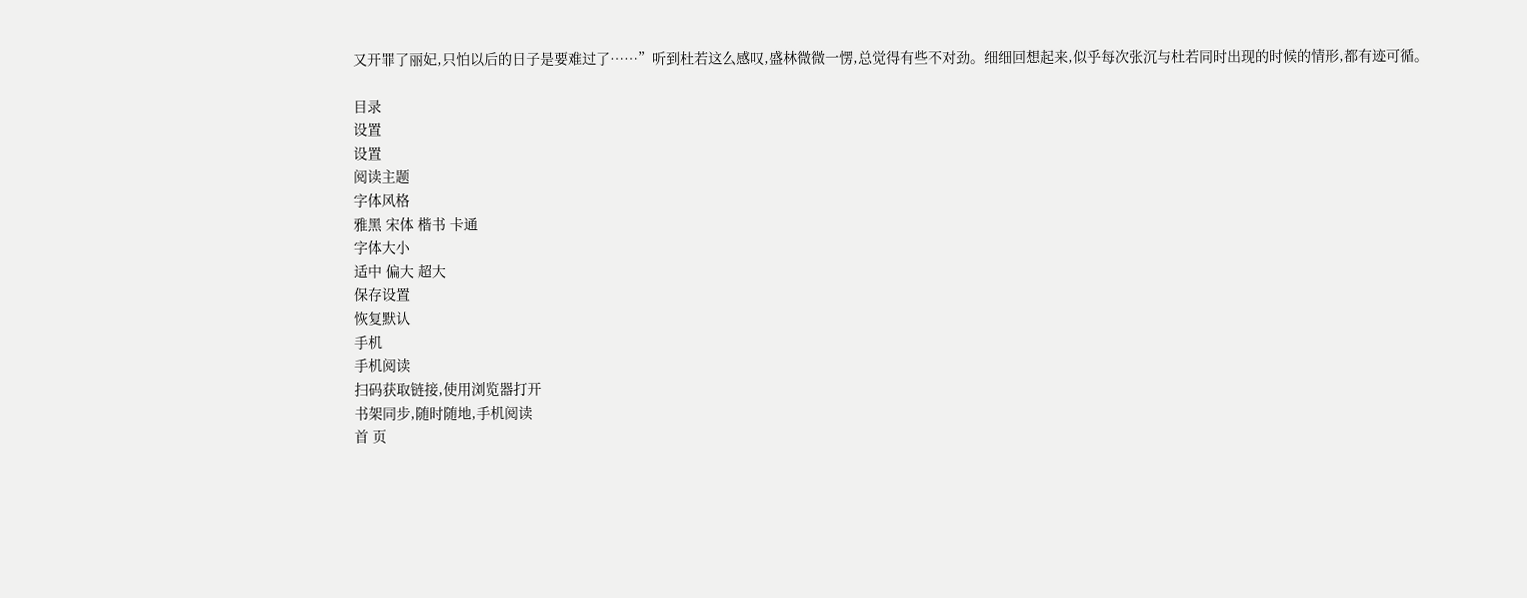又开罪了丽妃,只怕以后的日子是要难过了……”听到杜若这么感叹,盛林微微一愣,总觉得有些不对劲。细细回想起来,似乎每次张沉与杜若同时出现的时候的情形,都有迹可循。

目录
设置
设置
阅读主题
字体风格
雅黑 宋体 楷书 卡通
字体大小
适中 偏大 超大
保存设置
恢复默认
手机
手机阅读
扫码获取链接,使用浏览器打开
书架同步,随时随地,手机阅读
首 页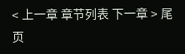< 上一章 章节列表 下一章 > 尾 页